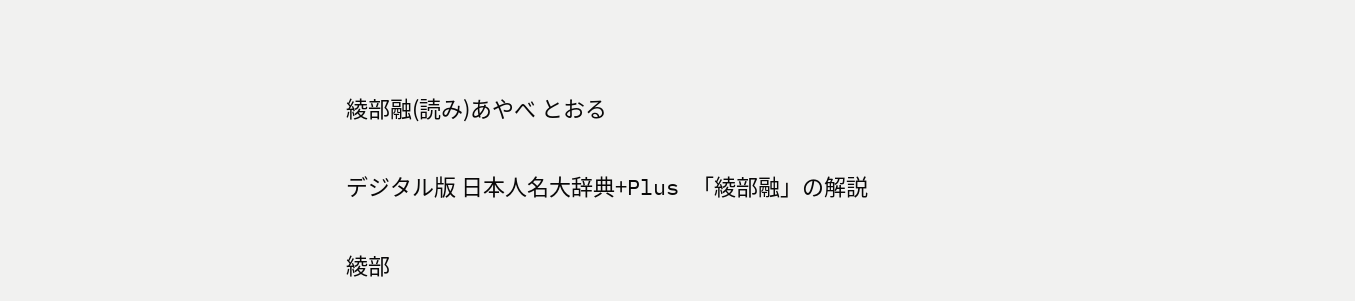綾部融(読み)あやべ とおる

デジタル版 日本人名大辞典+Plus 「綾部融」の解説

綾部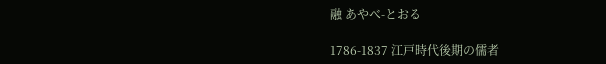融 あやべ-とおる

1786-1837 江戸時代後期の儒者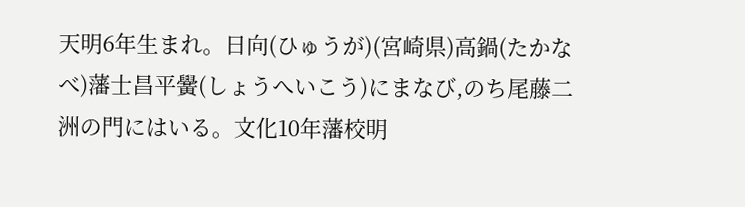天明6年生まれ。日向(ひゅうが)(宮崎県)高鍋(たかなべ)藩士昌平黌(しょうへいこう)にまなび,のち尾藤二洲の門にはいる。文化10年藩校明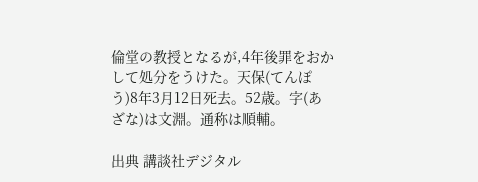倫堂の教授となるが,4年後罪をおかして処分をうけた。天保(てんぽう)8年3月12日死去。52歳。字(あざな)は文淵。通称は順輔。

出典 講談社デジタル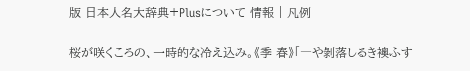版 日本人名大辞典+Plusについて 情報 | 凡例

桜が咲くころの、一時的な冷え込み。《季 春》「―や剝落しるき襖ふす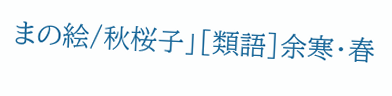まの絵/秋桜子」[類語]余寒・春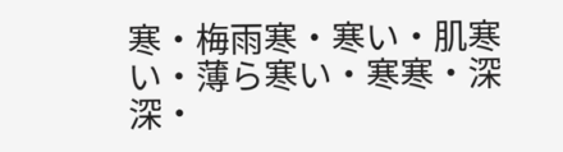寒・梅雨寒・寒い・肌寒い・薄ら寒い・寒寒・深深・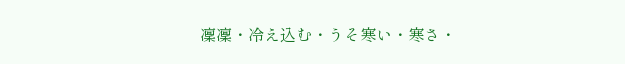凜凜・冷え込む・うそ寒い・寒さ・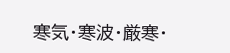寒気・寒波・厳寒・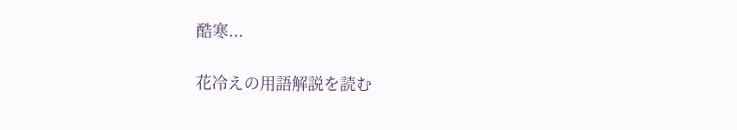酷寒...

花冷えの用語解説を読む